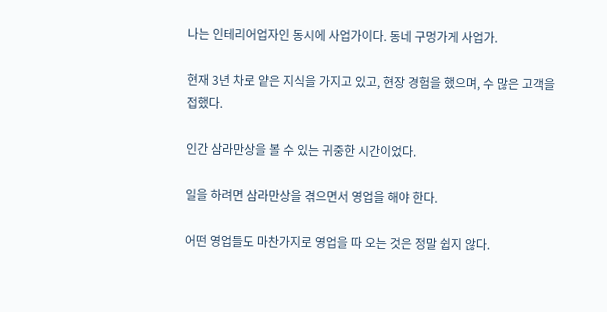나는 인테리어업자인 동시에 사업가이다. 동네 구멍가게 사업가.

현재 3년 차로 얕은 지식을 가지고 있고, 현장 경험을 했으며, 수 많은 고객을 접했다.

인간 삼라만상을 볼 수 있는 귀중한 시간이었다.

일을 하려면 삼라만상을 겪으면서 영업을 해야 한다.

어떤 영업들도 마찬가지로 영업을 따 오는 것은 정말 쉽지 않다.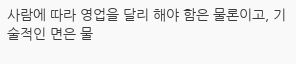사람에 따라 영업을 달리 해야 함은 물론이고, 기술적인 면은 물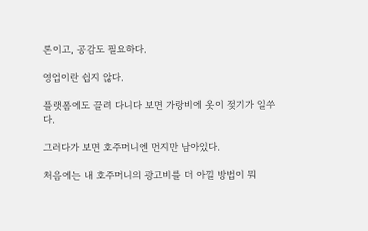론이고, 공감도 필요하다.

영업이란 쉽지 않다.

플랫폼에도 끌려 다니다 보면 가랑비에 옷이 젖기가 일쑤다.

그러다가 보면 호주머니엔 먼지만 남아있다.

처음에는 내 호주머니의 광고비를 더 아낄 방법이 뭐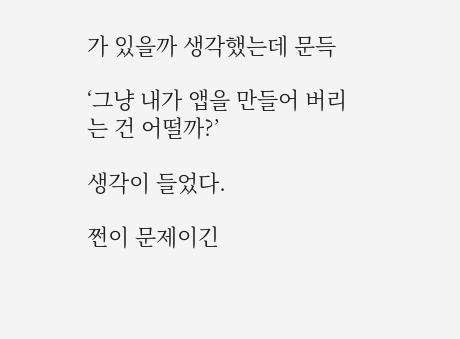가 있을까 생각했는데 문득

‘그냥 내가 앱을 만들어 버리는 건 어떨까?’

생각이 들었다.

쩐이 문제이긴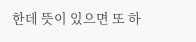한데 뜻이 있으면 또 하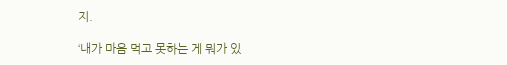지.

‘내가 마음 먹고 못하는 게 뭐가 있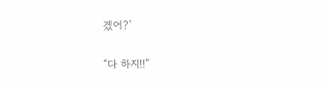겠어?’

“다 하지!!”